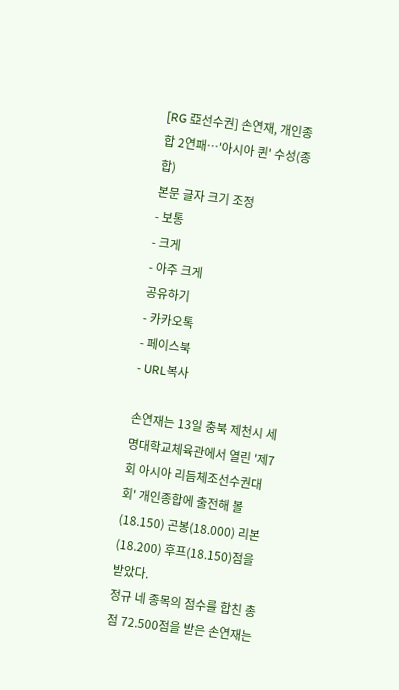[RG 亞선수권] 손연재, 개인종합 2연패…'아시아 퀸' 수성(종합)
본문 글자 크기 조정
- 보통
- 크게
- 아주 크게
공유하기
- 카카오톡
- 페이스북
- URL복사

손연재는 13일 충북 제천시 세명대학교체육관에서 열린 '제7회 아시아 리듬체조선수권대회' 개인종합에 출전해 볼(18.150) 곤봉(18.000) 리본(18.200) 후프(18.150)점을 받았다.
정규 네 종목의 점수를 합친 총점 72.500점을 받은 손연재는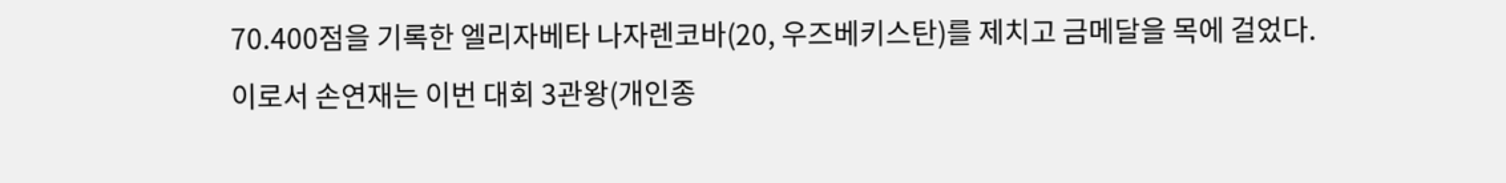70.400점을 기록한 엘리자베타 나자렌코바(20, 우즈베키스탄)를 제치고 금메달을 목에 걸었다.
이로서 손연재는 이번 대회 3관왕(개인종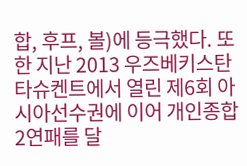합, 후프, 볼)에 등극했다. 또한 지난 2013 우즈베키스탄 타슈켄트에서 열린 제6회 아시아선수권에 이어 개인종합 2연패를 달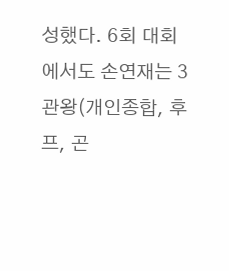성했다. 6회 대회에서도 손연재는 3관왕(개인종합, 후프, 곤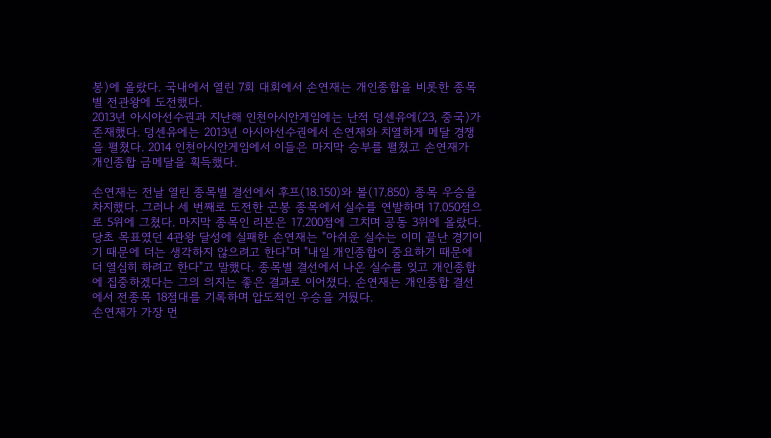봉)에 올랐다. 국내에서 열린 7회 대회에서 손연재는 개인종합을 비롯한 종목별 전관왕에 도전했다.
2013년 아시아선수권과 지난해 인천아시안게임에는 난적 덩센유에(23, 중국)가 존재했다. 덩센유에는 2013년 아시아선수권에서 손연재와 치열하게 메달 경쟁을 펼쳤다. 2014 인천아시안게임에서 이들은 마지막 승부를 펼쳤고 손연재가 개인종합 금메달을 획득했다.

손연재는 전날 열린 종목별 결선에서 후프(18.150)와 볼(17.850) 종목 우승을 차지했다. 그러나 세 번째로 도전한 곤봉 종목에서 실수를 연발하며 17.050점으로 5위에 그쳤다. 마지막 종목인 리본은 17.200점에 그치며 공동 3위에 올랐다.
당초 목표였던 4관왕 달성에 실패한 손연재는 "아쉬운 실수는 이미 끝난 경기이기 때문에 더는 생각하지 않으려고 한다"며 "내일 개인종합이 중요하기 때문에 더 열심히 하려고 한다"고 말했다. 종목별 결선에서 나온 실수를 잊고 개인종합에 집중하겠다는 그의 의지는 좋은 결과로 이어졌다. 손연재는 개인종합 결선에서 전종목 18점대를 기록하며 압도적인 우승을 거뒀다.
손연재가 가장 먼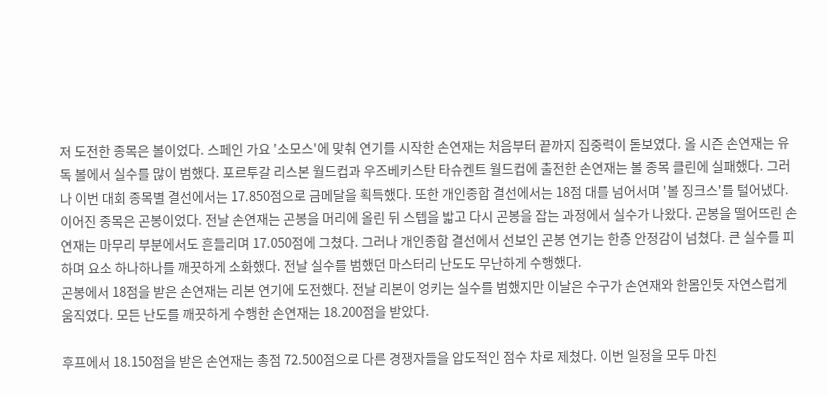저 도전한 종목은 볼이었다. 스페인 가요 '소모스'에 맞춰 연기를 시작한 손연재는 처음부터 끝까지 집중력이 돋보였다. 올 시즌 손연재는 유독 볼에서 실수를 많이 범했다. 포르투갈 리스본 월드컵과 우즈베키스탄 타슈켄트 월드컵에 출전한 손연재는 볼 종목 클린에 실패했다. 그러나 이번 대회 종목별 결선에서는 17.850점으로 금메달을 획득했다. 또한 개인종합 결선에서는 18점 대를 넘어서며 '볼 징크스'를 털어냈다.
이어진 종목은 곤봉이었다. 전날 손연재는 곤봉을 머리에 올린 뒤 스텝을 밟고 다시 곤봉을 잡는 과정에서 실수가 나왔다. 곤봉을 떨어뜨린 손연재는 마무리 부분에서도 흔들리며 17.050점에 그쳤다. 그러나 개인종합 결선에서 선보인 곤봉 연기는 한층 안정감이 넘쳤다. 큰 실수를 피하며 요소 하나하나를 깨끗하게 소화했다. 전날 실수를 범했던 마스터리 난도도 무난하게 수행했다.
곤봉에서 18점을 받은 손연재는 리본 연기에 도전했다. 전날 리본이 엉키는 실수를 범했지만 이날은 수구가 손연재와 한몸인듯 자연스럽게 움직였다. 모든 난도를 깨끗하게 수행한 손연재는 18.200점을 받았다.

후프에서 18.150점을 받은 손연재는 총점 72.500점으로 다른 경쟁자들을 압도적인 점수 차로 제쳤다. 이번 일정을 모두 마친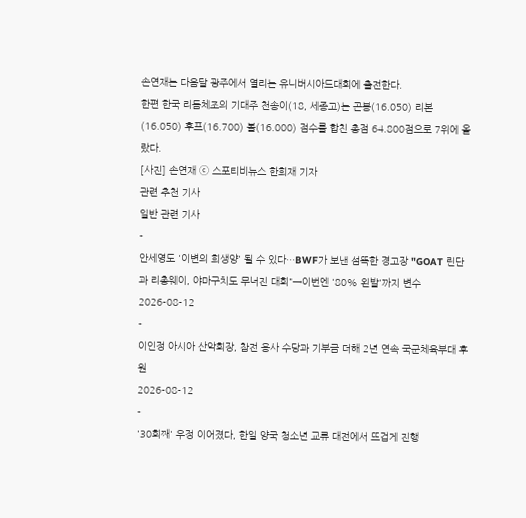손연재는 다음달 광주에서 열리는 유니버시아드대회에 출전한다.
한편 한국 리듬체조의 기대주 천송이(18, 세종고)는 곤봉(16.050) 리본(16.050) 후프(16.700) 볼(16.000) 점수를 합친 총점 64.800점으로 7위에 올랐다.
[사진] 손연재 ⓒ 스포티비뉴스 한희재 기자
관련 추천 기사
일반 관련 기사
-
안세영도 '이변의 희생양' 될 수 있다…BWF가 보낸 섬뜩한 경고장 "GOAT 린단과 리총웨이, 야마구치도 무너진 대회"→이번엔 '80% 왼발'까지 변수
2026-08-12
-
이인정 아시아 산악회장, 참전 용사 수당과 기부금 더해 2년 연속 국군체육부대 후원
2026-08-12
-
'30회째' 우정 이어졌다, 한일 양국 청소년 교류 대전에서 뜨겁게 진행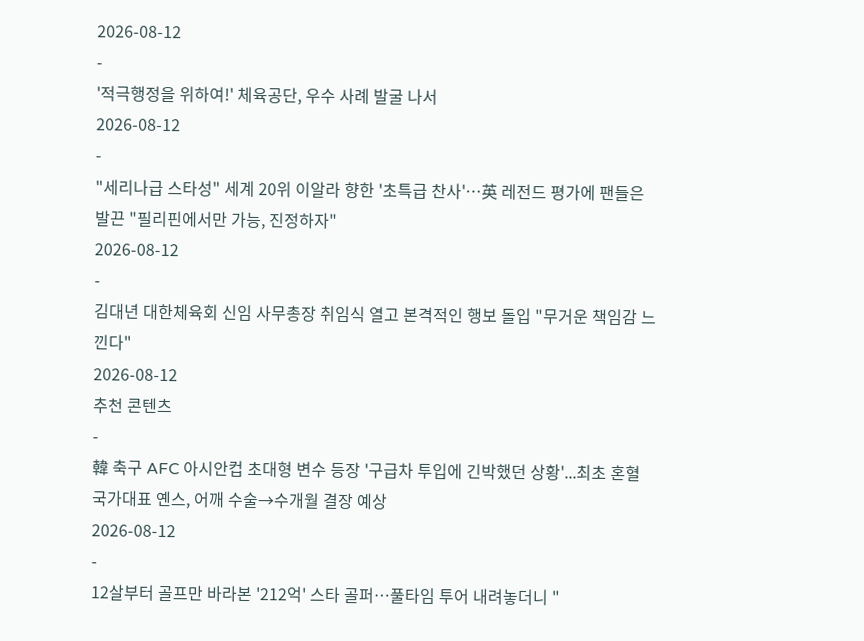2026-08-12
-
'적극행정을 위하여!' 체육공단, 우수 사례 발굴 나서
2026-08-12
-
"세리나급 스타성" 세계 20위 이알라 향한 '초특급 찬사'…英 레전드 평가에 팬들은 발끈 "필리핀에서만 가능, 진정하자"
2026-08-12
-
김대년 대한체육회 신임 사무총장 취임식 열고 본격적인 행보 돌입 "무거운 책임감 느낀다"
2026-08-12
추천 콘텐츠
-
韓 축구 AFC 아시안컵 초대형 변수 등장 '구급차 투입에 긴박했던 상황'...최초 혼혈 국가대표 옌스, 어깨 수술→수개월 결장 예상
2026-08-12
-
12살부터 골프만 바라본 '212억' 스타 골퍼…풀타임 투어 내려놓더니 "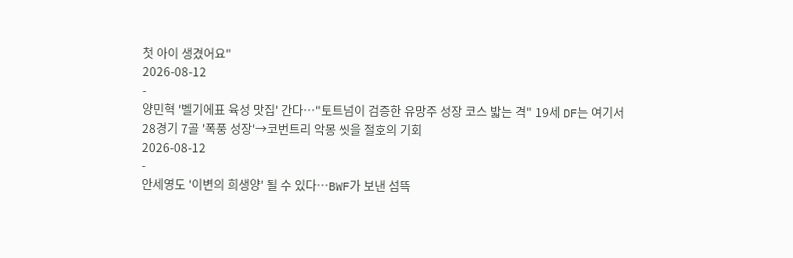첫 아이 생겼어요"
2026-08-12
-
양민혁 '벨기에표 육성 맛집' 간다…"토트넘이 검증한 유망주 성장 코스 밟는 격" 19세 DF는 여기서 28경기 7골 '폭풍 성장'→코번트리 악몽 씻을 절호의 기회
2026-08-12
-
안세영도 '이변의 희생양' 될 수 있다…BWF가 보낸 섬뜩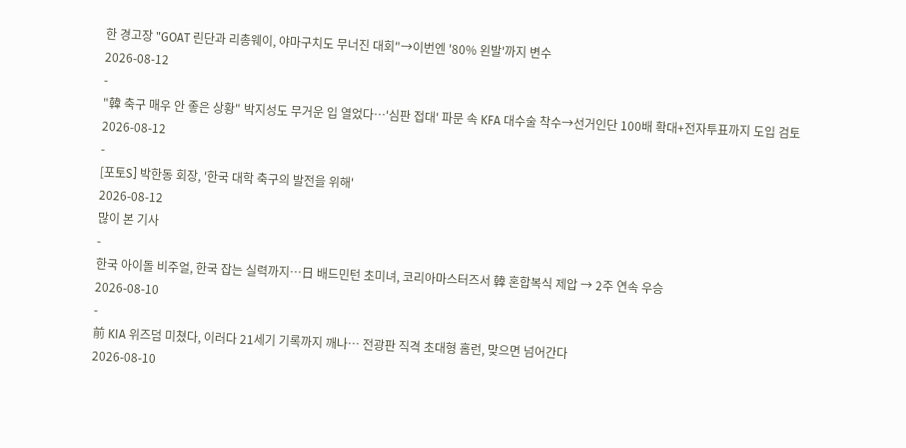한 경고장 "GOAT 린단과 리총웨이, 야마구치도 무너진 대회"→이번엔 '80% 왼발'까지 변수
2026-08-12
-
"韓 축구 매우 안 좋은 상황" 박지성도 무거운 입 열었다…'심판 접대' 파문 속 KFA 대수술 착수→선거인단 100배 확대+전자투표까지 도입 검토
2026-08-12
-
[포토S] 박한동 회장, '한국 대학 축구의 발전을 위해'
2026-08-12
많이 본 기사
-
한국 아이돌 비주얼, 한국 잡는 실력까지…日 배드민턴 초미녀, 코리아마스터즈서 韓 혼합복식 제압 → 2주 연속 우승
2026-08-10
-
前 KIA 위즈덤 미쳤다, 이러다 21세기 기록까지 깨나… 전광판 직격 초대형 홈런, 맞으면 넘어간다
2026-08-10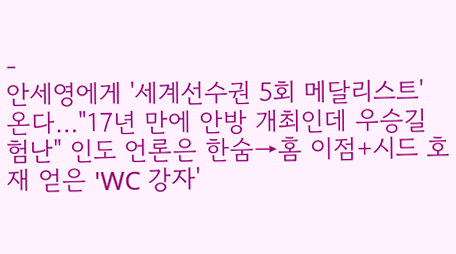-
안세영에게 '세계선수권 5회 메달리스트' 온다…"17년 만에 안방 개최인데 우승길 험난" 인도 언론은 한숨→홈 이점+시드 호재 얻은 'WC 강자'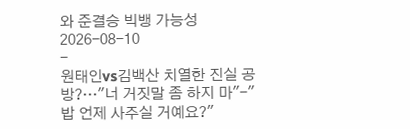와 준결승 빅뱅 가능성
2026-08-10
-
원태인vs김백산 치열한 진실 공방?…"너 거짓말 좀 하지 마"-"밥 언제 사주실 거예요?"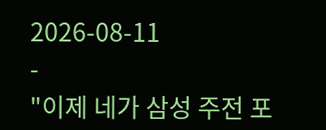2026-08-11
-
"이제 네가 삼성 주전 포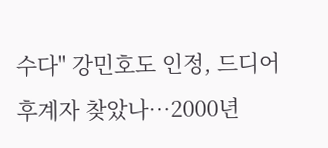수다" 강민호도 인정, 드디어 후계자 찾았나…2000년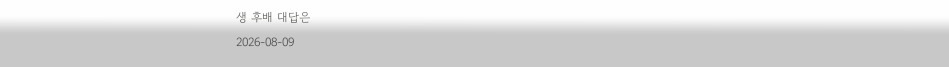생 후배 대답은
2026-08-09